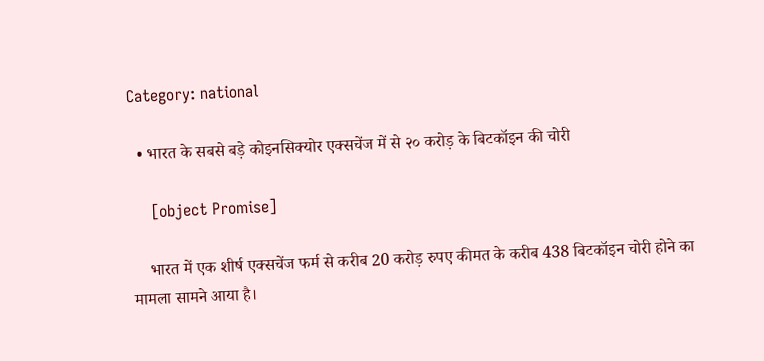Category: national

  • भारत के सबसे बड़े कोइनसिक्योर एक्सचेंज में से २० करोड़ के बिटकॉइन की चोरी

    [object Promise]

    भारत में एक शीर्ष एक्सचेंज फर्म से करीब 20 करोड़ रुपए कीमत के करीब 438 बिटकॉइन चोरी होने का मामला सामने आया है।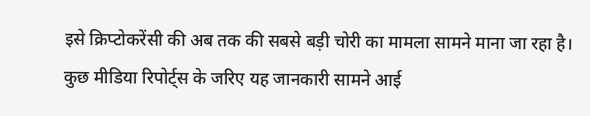इसे क्रिप्टोकरेंसी की अब तक की सबसे बड़ी चोरी का मामला सामने माना जा रहा है। कुछ मीडिया रिपोर्ट्स के जरिए यह जानकारी सामने आई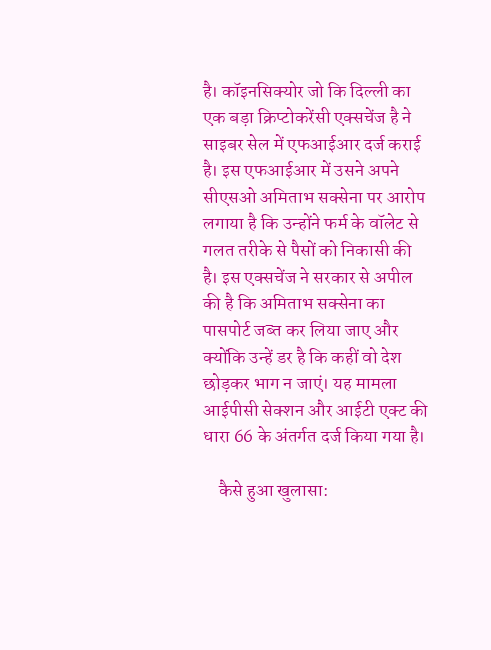है। कॉइनसिक्योर जो कि दिल्ली का एक बड़ा क्रिप्टोकरेंसी एक्सचेंज है ने साइबर सेल में एफआईआर दर्ज कराई है। इस एफआईआर में उसने अपने सीएसओ अमिताभ सक्सेना पर आरोप लगाया है कि उन्होंने फर्म के वॉलेट से गलत तरीके से पैसों को निकासी की है। इस एक्सचेंज ने सरकार से अपील की है कि अमिताभ सक्सेना का पासपोर्ट जब्त कर लिया जाए और क्योंकि उन्हें डर है कि कहीं वो देश छोड़कर भाग न जाएं। यह मामला आईपीसी सेक्शन और आईटी एक्ट की धारा 66 के अंतर्गत दर्ज किया गया है।

    कैसे हुआ खुलासा: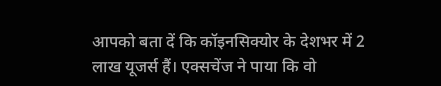आपको बता दें कि कॉइनसिक्योर के देशभर में 2 लाख यूजर्स हैं। एक्सचेंज ने पाया कि वो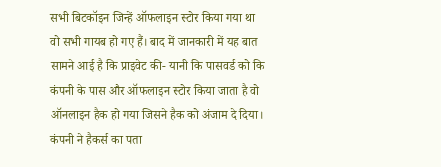सभी बिटकॉइन जिन्हें ऑफलाइन स्टोर किया गया था वो सभी गायब हो गए हैं। बाद में जानकारी में यह बात सामने आई है कि प्राइवेट की- यानी कि पासवर्ड को कि कंपनी के पास और ऑफलाइन स्टोर किया जाता है वो ऑनलाइन हैक हो गया जिसने हैक को अंजाम दे दिया। कंपनी ने हैकर्स का पता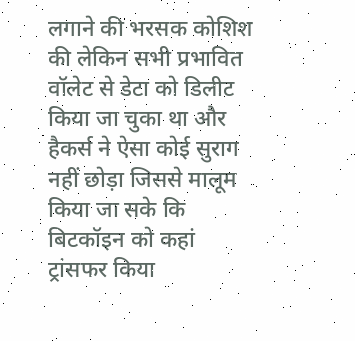लगाने की भरसक कोशिश की लेकिन सभी प्रभावित वॉलेट से डेटा को डिलीट किया जा चुका था और हैकर्स ने ऐसा कोई सुराग नहीं छोड़ा जिससे मालूम किया जा सके कि बिटकॉइन को कहां ट्रांसफर किया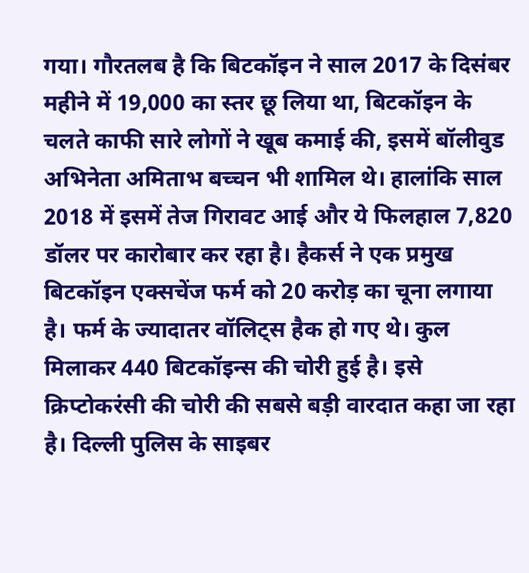गया। गौरतलब है कि बिटकॉइन ने साल 2017 के दिसंबर महीने में 19,000 का स्तर छू लिया था, बिटकॉइन के चलते काफी सारे लोगों ने खूब कमाई की, इसमें बॉलीवुड अभिनेता अमिताभ बच्चन भी शामिल थे। हालांकि साल 2018 में इसमें तेज गिरावट आई और ये फिलहाल 7,820 डॉलर पर कारोबार कर रहा है। हैकर्स ने एक प्रमुख बिटकॉइन एक्सचेंज फर्म को 20 करोड़ का चूना लगाया है। फर्म के ज्यादातर वॉलिट्स हैक हो गए थे। कुल मिलाकर 440 बिटकॉइन्स की चोरी हुई है। इसे क्रिप्टोकरंसी की चोरी की सबसे बड़ी वारदात कहा जा रहा है। दिल्ली पुलिस के साइबर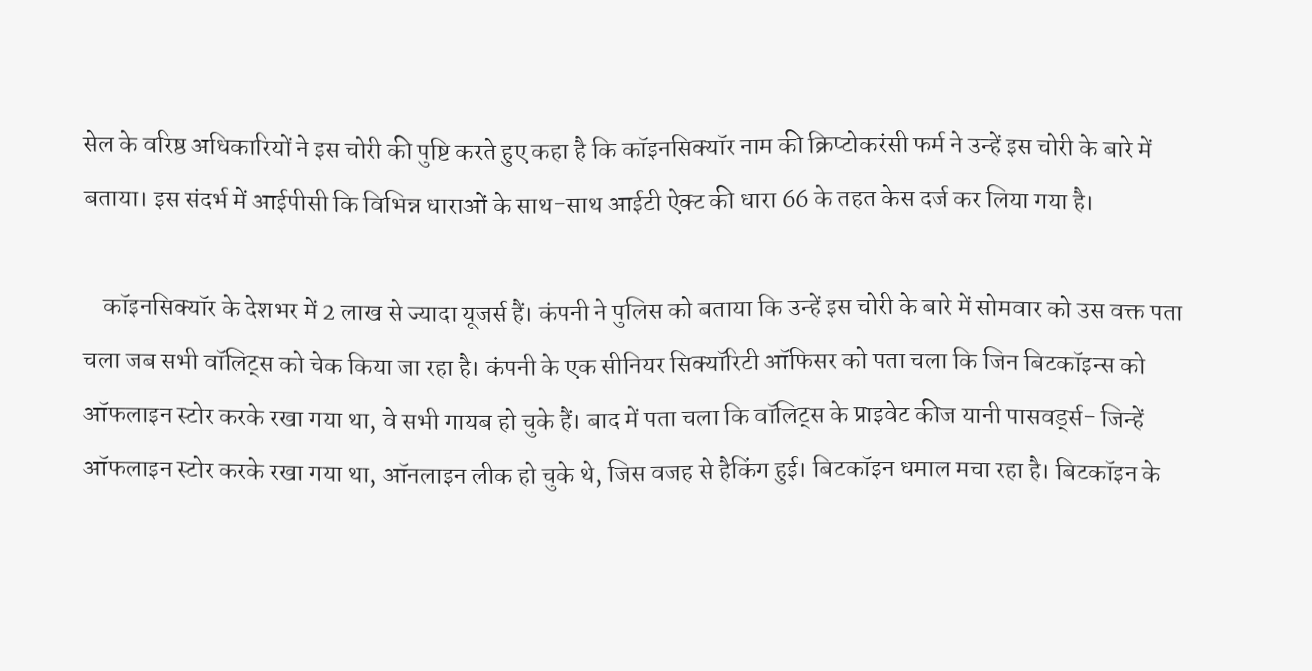सेल के वरिष्ठ अधिकारियों ने इस चोरी की पुष्टि करते हुए कहा है कि कॉइनसिक्यॉर नाम की क्रिप्टोकरंसी फर्म ने उन्हें इस चोरी के बारे में बताया। इस संदर्भ में आईपीसी कि विभिन्न धाराओं के साथ-साथ आईटी ऐक्ट की धारा 66 के तहत केस दर्ज कर लिया गया है।

    कॉइनसिक्यॉर के देशभर में 2 लाख से ज्यादा यूजर्स हैं। कंपनी ने पुलिस को बताया कि उन्हें इस चोरी के बारे में सोमवार को उस वक्त पता चला जब सभी वॉलिट्स को चेक किया जा रहा है। कंपनी के एक सीनियर सिक्यॉरिटी ऑफिसर को पता चला कि जिन बिटकॉइन्स को ऑफलाइन स्टोर करके रखा गया था, वे सभी गायब हो चुके हैं। बाद में पता चला कि वॉलिट्स के प्राइवेट कीज यानी पासवर्ड्स- जिन्हें ऑफलाइन स्टोर करके रखा गया था, ऑनलाइन लीक हो चुके थे, जिस वजह से हैकिंग हुई। बिटकॉइन धमाल मचा रहा है। बिटकॉइन के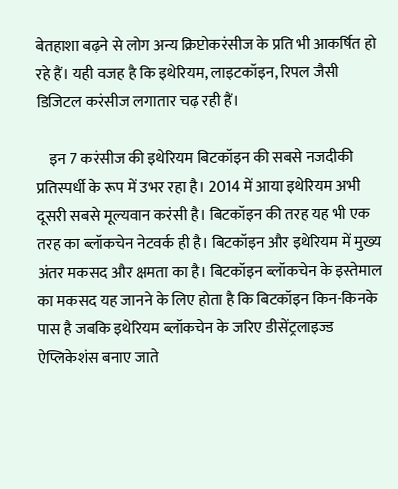बेतहाशा बढ़ने से लोग अन्य क्रिप्टोकरंसीज के प्रति भी आकर्षित हो रहे हैं। यही वजह है कि इथेरियम, लाइटकॉइन, रिपल जैसी डिजिटल करंसीज लगातार चढ़ रही हैं।

    इन 7 करंसीज की इथेरियम बिटकॉइन की सबसे नजदीकी प्रतिस्पर्धी के रूप में उभर रहा है। 2014 में आया इथेरियम अभी दूसरी सबसे मूल्यवान करंसी है। बिटकॉइन की तरह यह भी एक तरह का ब्लॉकचेन नेटवर्क ही है। बिटकॉइन और इथेरियम में मुख्य अंतर मकसद और क्षमता का है। बिटकॉइन ब्लॉकचेन के इस्तेमाल का मकसद यह जानने के लिए होता है कि बिटकॉइन किन-किनके पास है जबकि इथेरियम ब्लॉकचेन के जरिए डीसेंट्रलाइज्ड ऐप्लिकेशंस बनाए जाते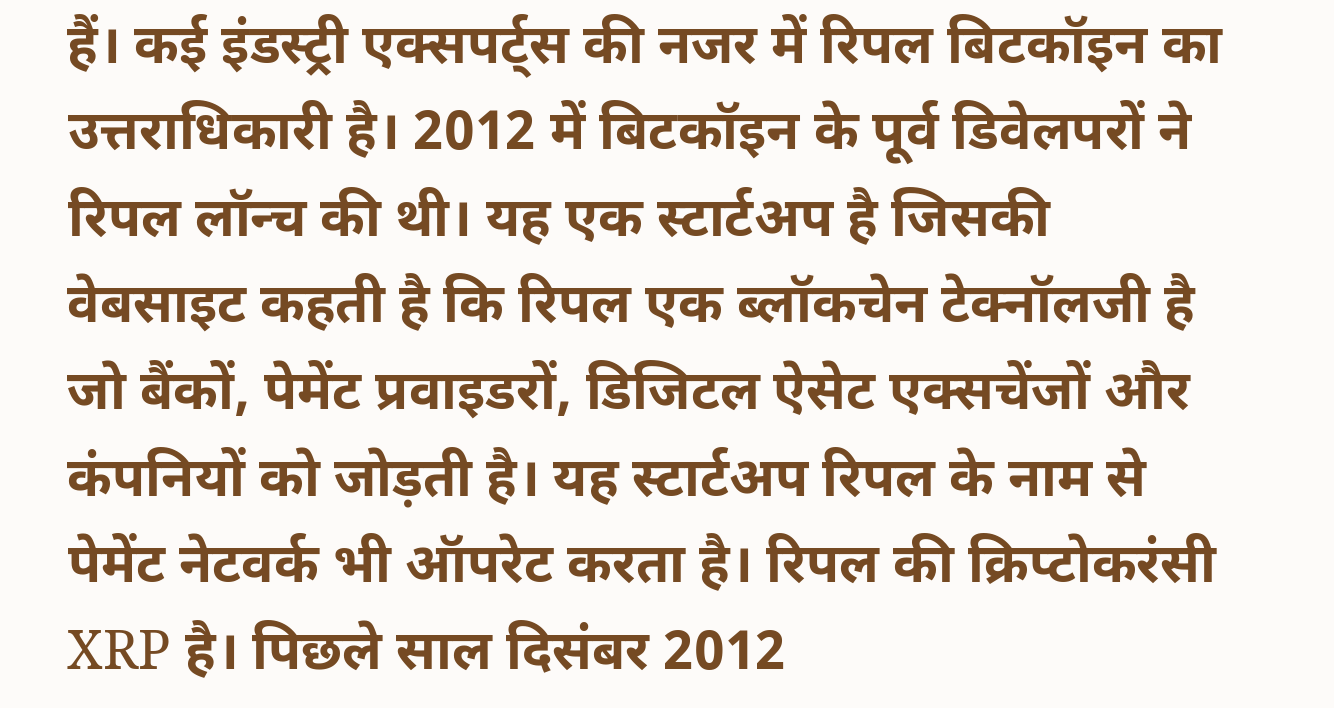हैं। कई इंडस्ट्री एक्सपर्ट्स की नजर में रिपल बिटकॉइन का उत्तराधिकारी है। 2012 में बिटकॉइन के पूर्व डिवेलपरों ने रिपल लॉन्च की थी। यह एक स्टार्टअप है जिसकी वेबसाइट कहती है कि रिपल एक ब्लॉकचेन टेक्नॉलजी है जो बैंकों, पेमेंट प्रवाइडरों, डिजिटल ऐसेट एक्सचेंजों और कंपनियों को जोड़ती है। यह स्टार्टअप रिपल के नाम से पेमेंट नेटवर्क भी ऑपरेट करता है। रिपल की क्रिप्टोकरंसी XRP है। पिछले साल दिसंबर 2012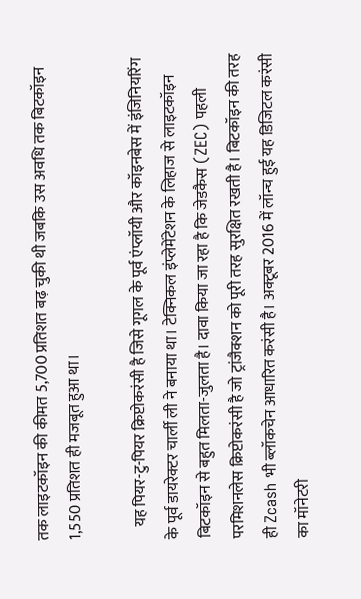तक लाइटकॉइन की कीमत 5,700 प्रतिशत बढ़ चुकी थी जबकि उस अवधि तक बिटकॉइन 1,550 प्रतिशत ही मजबूत हुआ था।

    यह पियर-टु-पियर क्रिप्टोकरंसी है जिसे गूगल के पूर्व एंप्लॉयी और कॉइनबेस में इंजिनियरिंग के पूर्व डायरेक्टर चार्ली ली ने बनाया था। टेक्निकल इंप्लेमेंटेशन के लिहाज से लाइटकॉइन बिटकॉइन से बहुत मिलता-जुलता है। दावा किया जा रहा है कि जेडकैस (ZEC) पहली परमिशनलेस क्रिप्टोकरंसी है जो ट्रांजैक्शन को पूरी तरह सुरक्षित रखती है। बिटकॉइन की तरह ही Zcash भी ब्लॉकचेन आधारित करंसी है। अक्टूबर 2016 में लॉन्च हुई यह डिजिटल करंसी का मॉनेटरी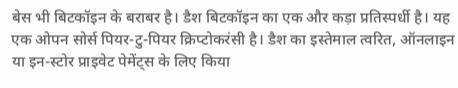बेस भी बिटकॉइन के बराबर है। डैश बिटकॉइन का एक और कड़ा प्रतिस्पर्धी है। यह एक ओपन सोर्स पियर-टु-पियर क्रिप्टोकरंसी है। डैश का इस्तेमाल त्वरित, ऑनलाइन या इन-स्टोर प्राइवेट पेमेंट्स के लिए किया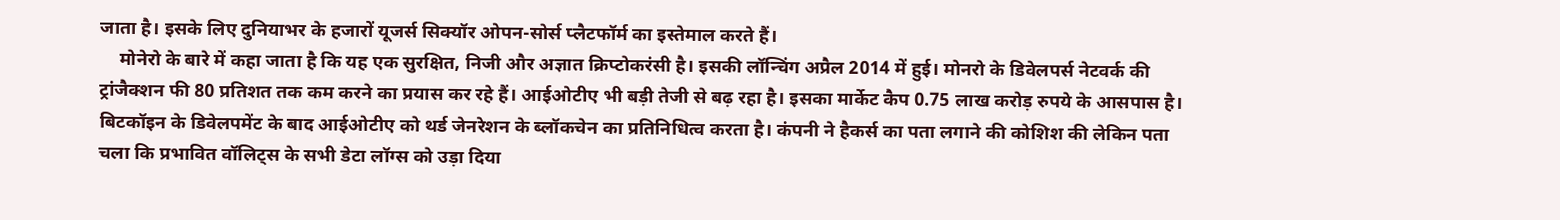जाता है। इसके लिए दुनियाभर के हजारों यूजर्स सिक्यॉर ओपन-सोर्स प्लैटफॉर्म का इस्तेमाल करते हैं।
    मोनेरो के बारे में कहा जाता है कि यह एक सुरक्षित, निजी और अज्ञात क्रिप्टोकरंसी है। इसकी लॉन्चिंग अप्रैल 2014 में हुई। मोनरो के डिवेलपर्स नेटवर्क की ट्रांजैक्शन फी 80 प्रतिशत तक कम करने का प्रयास कर रहे हैं। आईओटीए भी बड़ी तेजी से बढ़ रहा है। इसका मार्केट कैप 0.75 लाख करोड़ रुपये के आसपास है। बिटकॉइन के डिवेलपमेंट के बाद आईओटीए को थर्ड जेनरेशन के ब्लॉकचेन का प्रतिनिधित्व करता है। कंपनी ने हैकर्स का पता लगाने की कोशिश की लेकिन पता चला कि प्रभावित वॉलिट्स के सभी डेटा लॉग्स को उड़ा दिया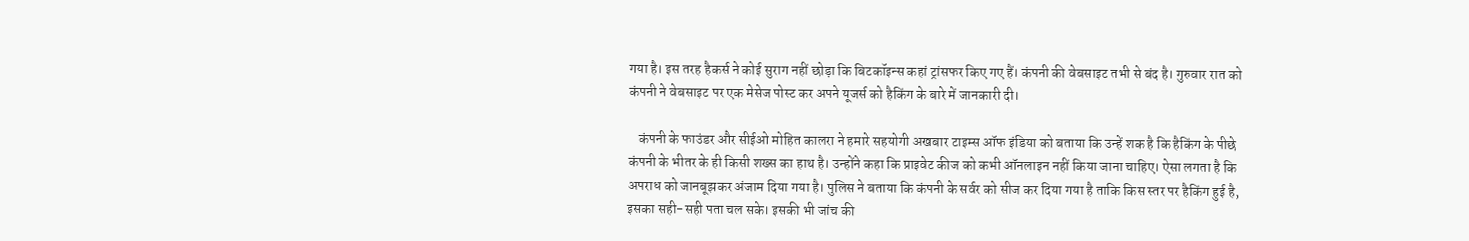गया है। इस तरह हैकर्स ने कोई सुराग नहीं छोड़ा कि बिटकॉइन्स कहां ट्रांसफर किए गए हैं। कंपनी की वेबसाइट तभी से बंद है। गुरुवार रात को कंपनी ने वेबसाइट पर एक मेसेज पोस्ट कर अपने यूजर्स को हैकिंग के बारे में जानकारी दी।

    कंपनी के फाउंडर और सीईओ मोहित कालरा ने हमारे सहयोगी अखबार टाइम्स ऑफ इंडिया को बताया कि उन्हें शक है कि हैकिंग के पीछे कंपनी के भीतर के ही किसी शख्स का हाथ है। उन्होंने कहा कि प्राइवेट कीज को कभी ऑनलाइन नहीं किया जाना चाहिए। ऐसा लगता है कि अपराध को जानबूझकर अंजाम दिया गया है। पुलिस ने बताया कि कंपनी के सर्वर को सीज कर दिया गया है ताकि किस स्तर पर हैकिंग हुई है, इसका सही-सही पता चल सके। इसकी भी जांच की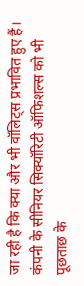जा रही है कि क्या और भी वॉलिट्स प्रभावित हुए हैं। कंपनी के सीनियर सिक्यॉरिटी ऑफिशल्स को भी पूछताछ के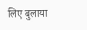लिए बुलाया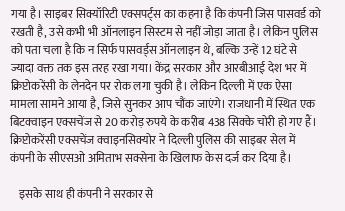गया है। साइबर सिक्यॉरिटी एक्सपर्ट्स का कहना है कि कंपनी जिस पासवर्ड को रखती है, उसे कभी भी ऑनलाइन सिस्टम से नहीं जोड़ा जाता है। लेकिन पुलिस को पता चला है कि न सिर्फ पासवर्ड्स ऑनलाइन थे, बल्कि उन्हें 12 घंटे से ज्यादा वक्त तक इस तरह रखा गया। केंद्र सरकार और आरबीआई देश भर में क्रिप्टोकरेंसी के लेनदेन पर रोक लगा चुकी है। लेकिन दिल्ली में एक ऐसा मामला सामने आया है, जिसे सुनकर आप चौंक जाएंगे। राजधानी में स्थित एक बिटक्वाइन एक्सचेंज से 20 करोड़ रुपये के करीब 438 सिक्के चोरी हो गए हैं। क्रिप्टोकरेंसी एक्सचेंज क्वाइनसिक्योर ने दिल्ली पुलिस की साइबर सेल में कंपनी के सीएसओ अमिताभ सक्सेना के खिलाफ केस दर्ज कर दिया है।

    इसके साथ ही कंपनी ने सरकार से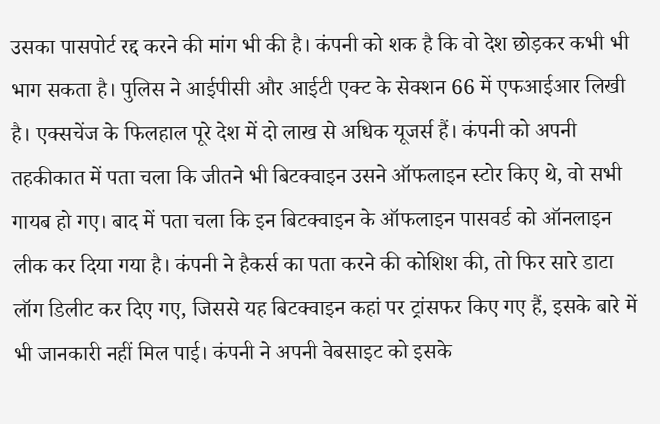उसका पासपोर्ट रद्द करने की मांग भी की है। कंपनी को शक है कि वो देश छोड़कर कभी भी भाग सकता है। पुलिस ने आईपीसी और आईटी एक्ट के सेक्शन 66 में एफआईआर लिखी है। एक्सचेंज के फिलहाल पूरे देश में दो लाख से अधिक यूजर्स हैं। कंपनी को अपनी तहकीकात में पता चला कि जीतने भी बिटक्वाइन उसने ऑफलाइन स्टोर किए थे, वो सभी गायब हो गए। बाद में पता चला कि इन बिटक्वाइन के ऑफलाइन पासवर्ड को ऑनलाइन लीक कर दिया गया है। कंपनी ने हैकर्स का पता करने की कोशिश की, तो फिर सारे डाटा लॉग डिलीट कर दिए गए, जिससे यह बिटक्वाइन कहां पर ट्रांसफर किए गए हैं, इसके बारे में भी जानकारी नहीं मिल पाई। कंपनी ने अपनी वेबसाइट को इसके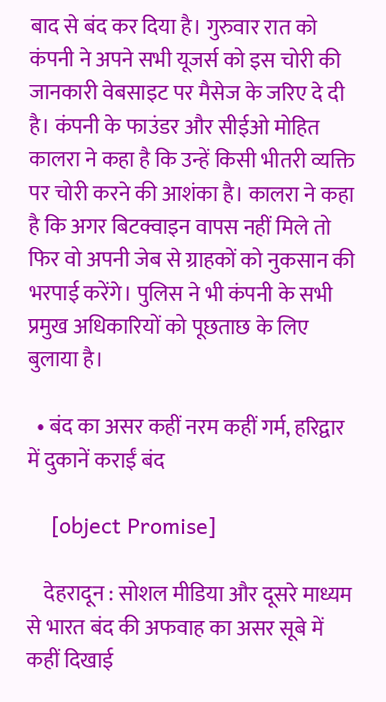बाद से बंद कर दिया है। गुरुवार रात को कंपनी ने अपने सभी यूजर्स को इस चोरी की जानकारी वेबसाइट पर मैसेज के जरिए दे दी है। कंपनी के फाउंडर और सीईओ मोहित कालरा ने कहा है कि उन्हें किसी भीतरी व्यक्ति पर चोरी करने की आशंका है। कालरा ने कहा है कि अगर बिटक्वाइन वापस नहीं मिले तो फिर वो अपनी जेब से ग्राहकों को नुकसान की भरपाई करेंगे। पुलिस ने भी कंपनी के सभी प्रमुख अधिकारियों को पूछताछ के लिए बुलाया है।

  • बंद का असर कहीं नरम कहीं गर्म, हरिद्वार में दुकानें कराईं बंद

    [object Promise]

    देहरादून : सोशल मीडिया और दूसरे माध्यम से भारत बंद की अफवाह का असर सूबे में कहीं दिखाई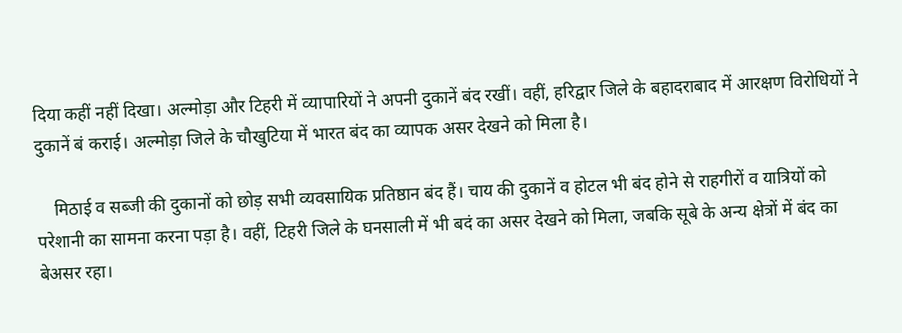दिया कहीं नहीं दिखा। अल्‍मोड़ा और टिहरी में व्‍यापारियों ने अपनी दुकानें बंद रखीं। वहीं, हरिद्वार जिले के बहादराबाद में आरक्षण विरोधियों ने दुकानें बं कराई। अल्‍मोड़ा जिले के चौखुटिया में भारत बंद का व्यापक असर देखने को मिला है।

    मिठाई व सब्जी की दुकानों को छोड़ सभी व्यवसायिक प्रतिष्ठान बंद हैं। चाय की दुकानें व होटल भी बंद होने से राहगीरों व यात्रियों को परेशानी का सामना करना पड़ा है। वहीं, टिहरी जिले के घनसाली में भी बदं का असर देखने को मिला, जबकि सूबे के अन्‍य क्षेत्रों में बंद का बेअसर रहा।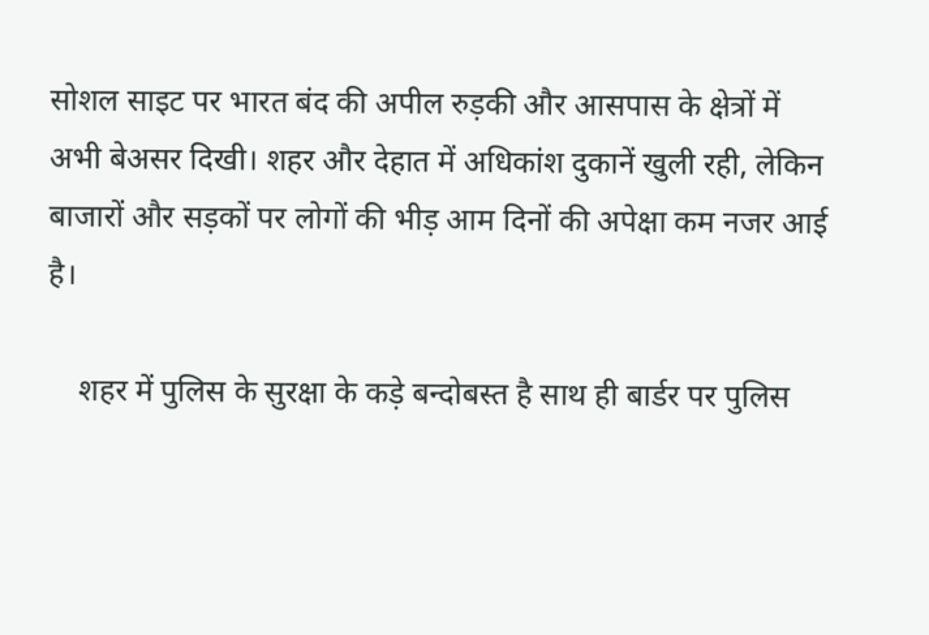सोशल साइट पर भारत बंद की अपील रुड़की और आसपास के क्षेत्रों में अभी बेअसर दिखी। शहर और देहात में अधिकांश दुकानें खुली रही, लेकिन बाजारों और सड़कों पर लोगों की भीड़ आम दिनों की अपेक्षा कम नजर आई है।

    शहर में पुलिस के सुरक्षा के कड़े बन्दोबस्त है साथ ही बार्डर पर पुलिस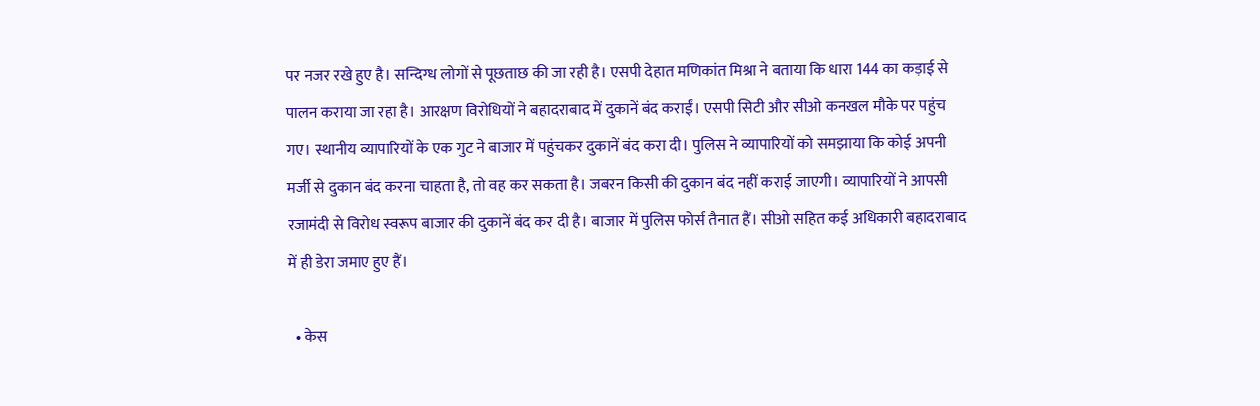पर नजर रखे हुए है। सन्दिग्ध लोगों से पूछताछ की जा रही है। एसपी देहात मणिकांत मिश्रा ने बताया कि धारा 144 का कड़ाई से पालन कराया जा रहा है। आरक्षण विरोधियों ने बहादराबाद में दुकानें बंद कराईं। एसपी सिटी और सीओ कनखल मौके पर पहुंच गए। स्थानीय व्यापारियों के एक गुट ने बाजार में पहुंचकर दुकानें बंद करा दी। पुलिस ने व्यापारियों को समझाया कि कोई अपनी मर्जी से दुकान बंद करना चाहता है, तो वह कर सकता है। जबरन किसी की दुकान बंद नहीं कराई जाएगी। व्यापारियों ने आपसी रजामंदी से विरोध स्वरूप बाजार की दुकानें बंद कर दी है। बाजार में पुलिस फोर्स तैनात हैं। सीओ सहित कई अधिकारी बहादराबाद में ही डेरा जमाए हुए हैं।

  • केस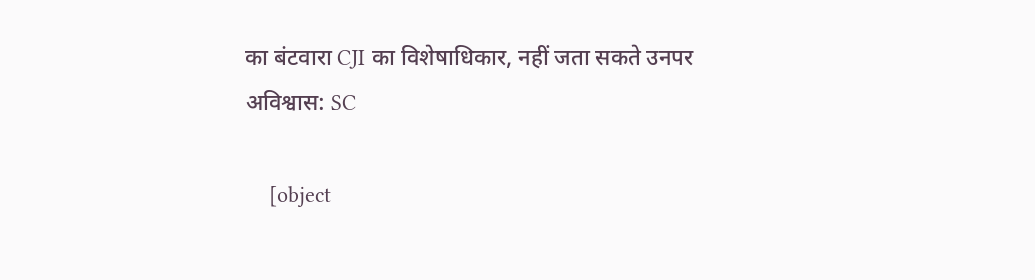का बंटवारा CJI का विशेषाधिकार, नहीं जता सकते उनपर अविश्वास: SC

    [object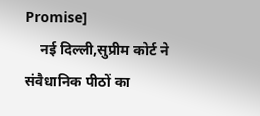Promise]
    नई दिल्ली,सुप्रीम कोर्ट ने संवैधानिक पीठों का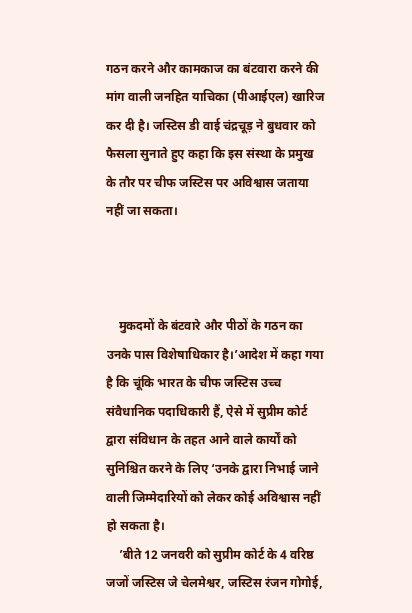गठन करने और कामकाज का बंटवारा करने की मांग वाली जनहित याचिका (पीआईएल) खारिज कर दी है। जस्टिस डी वाई चंद्रचूड़ ने बुधवार को फैसला सुनाते हुए कहा कि इस संस्था के प्रमुख के तौर पर चीफ जस्टिस पर अविश्वास जताया नहीं जा सकता।



    मुकदमों के बंटवारे और पीठों के गठन का उनके पास विशेषाधिकार है।’आदेश में कहा गया है कि चूंकि भारत के चीफ जस्टिस उच्च संवैधानिक पदाधिकारी हैं, ऐसे में सुप्रीम कोर्ट द्वारा संविधान के तहत आने वाले कार्यों को सुनिश्चित करने के लिए ‘उनके द्वारा निभाई जाने वाली जिम्मेदारियों को लेकर कोई अविश्वास नहीं हो सकता है।
    ’बीते 12 जनवरी को सुप्रीम कोर्ट के 4 वरिष्ठ जजों जस्टिस जे चेलमेश्वर, जस्टिस रंजन गोगोई,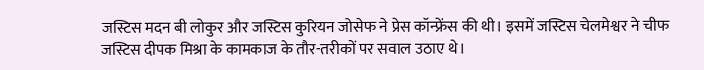जस्टिस मदन बी लोकुर और जस्टिस कुरियन जोसेफ ने प्रेस कॉन्फ्रेंस की थी। इसमें जस्टिस चेलमेश्वर ने चीफ जस्टिस दीपक मिश्रा के कामकाज के तौर-तरीकों पर सवाल उठाए थे।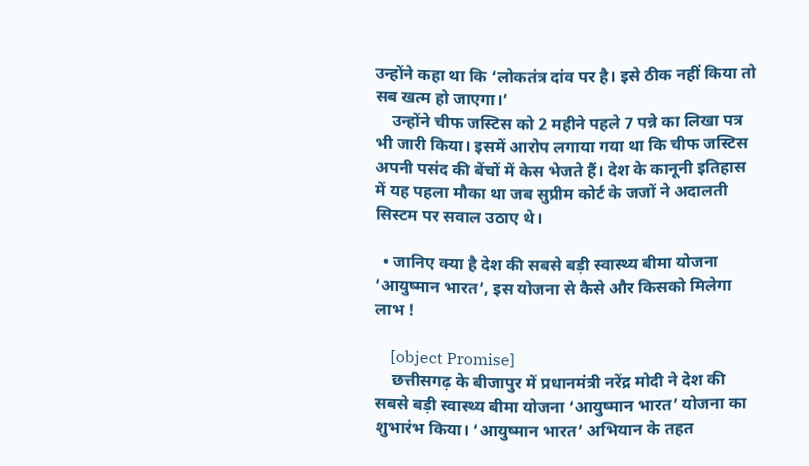उन्होंने कहा था कि ‘लोकतंत्र दांव पर है। इसे ठीक नहीं किया तो सब खत्म हो जाएगा।’
    उन्होंने चीफ जस्टिस को 2 महीने पहले 7 पन्ने का लिखा पत्र भी जारी किया। इसमें आरोप लगाया गया था कि चीफ जस्टिस अपनी पसंद की बेंचों में केस भेजते हैं। देश के कानूनी इतिहास में यह पहला मौका था जब सुप्रीम कोर्ट के जजों ने अदालती सिस्टम पर सवाल उठाए थे।

  • जानिए क्या है देश की सबसे बड़ी स्वास्थ्य बीमा योजना ‘आयुष्मान भारत’, इस योजना से कैसे और किसको मिलेगा लाभ !

    [object Promise]
    छत्तीसगढ़ के बीजापुर में प्रधानमंत्री नरेंद्र मोदी ने देश की सबसे बड़ी स्वास्थ्य बीमा योजना ‘आयुष्मान भारत’ योजना का शुभारंभ किया। ‘आयुष्मान भारत’ अभियान के तहत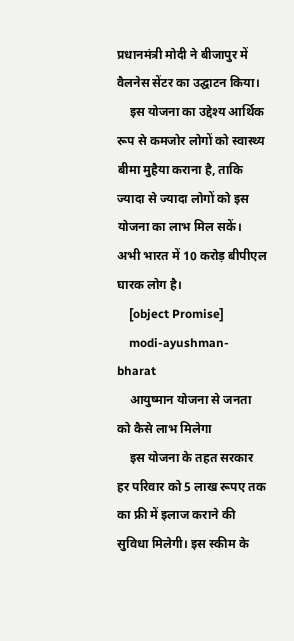प्रधानमंत्री मोदी ने बीजापुर में वैलनेस सेंटर का उद्घाटन किया।
    इस योजना का उद्देश्य आर्थिक रूप से कमजोर लोगों को स्वास्थ्य बीमा मुहैया कराना है, ताकि ज्यादा से ज्यादा लोगों को इस योजना का लाभ मिल सकें। अभी भारत में 10 करोड़ बीपीएल घारक लोग है।
    [object Promise]
    modi-ayushman-bharat
    आयुष्मान योजना से जनता को कैसे लाभ मिलेगा
    इस योजना के तहत सरकार हर परिवार को 5 लाख रूपए तक का फ्री में इलाज कराने की सुविधा मिलेगी। इस स्कीम के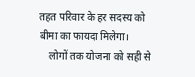तहत परिवार के हर सदस्य को बीमा का फायदा मिलेगा।
    लोगों तक योजना को सही से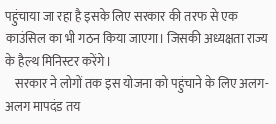पहुंचाया जा रहा है इसके लिए सरकार की तरफ से एक काउंसिल का भी गठन किया जाएगा। जिसकी अध्यक्षता राज्य के हैल्थ मिनिस्टर करेंगे।
    सरकार ने लोगों तक इस योजना को पहुंचाने के लिए अलग-अलग मापदंड तय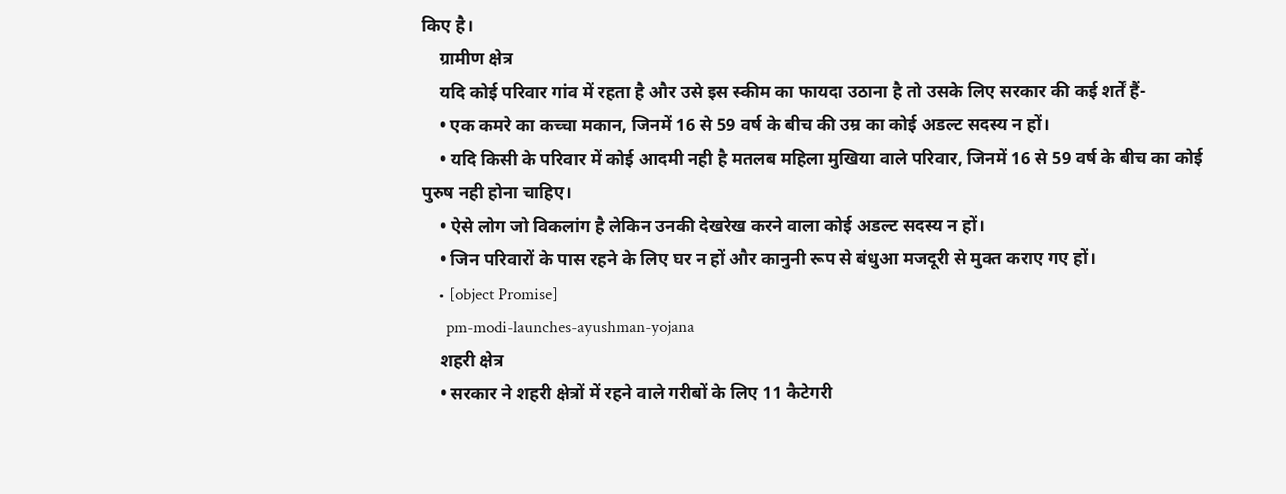किए है।
    ग्रामीण क्षेत्र
    यदि कोई परिवार गांव में रहता है और उसे इस स्कीम का फायदा उठाना है तो उसके लिए सरकार की कई शर्तें हैं-
    • एक कमरे का कच्चा मकान, जिनमें 16 से 59 वर्ष के बीच की उम्र का कोई अडल्ट सदस्य न हों।
    • यदि किसी के परिवार में कोई आदमी नही है मतलब महिला मुखिया वाले परिवार, जिनमें 16 से 59 वर्ष के बीच का कोई पुरुष नही होना चाहिए।
    • ऐसे लोग जो विकलांग है लेकिन उनकी देखरेख करने वाला कोई अडल्ट सदस्य न हों।
    • जिन परिवारों के पास रहने के लिए घर न हों और कानुनी रूप से बंधुआ मजदूरी से मुक्त कराए गए हों।
    • [object Promise]
      pm-modi-launches-ayushman-yojana
    शहरी क्षेत्र
    • सरकार ने शहरी क्षेत्रों में रहने वाले गरीबों के लिए 11 कैटेगरी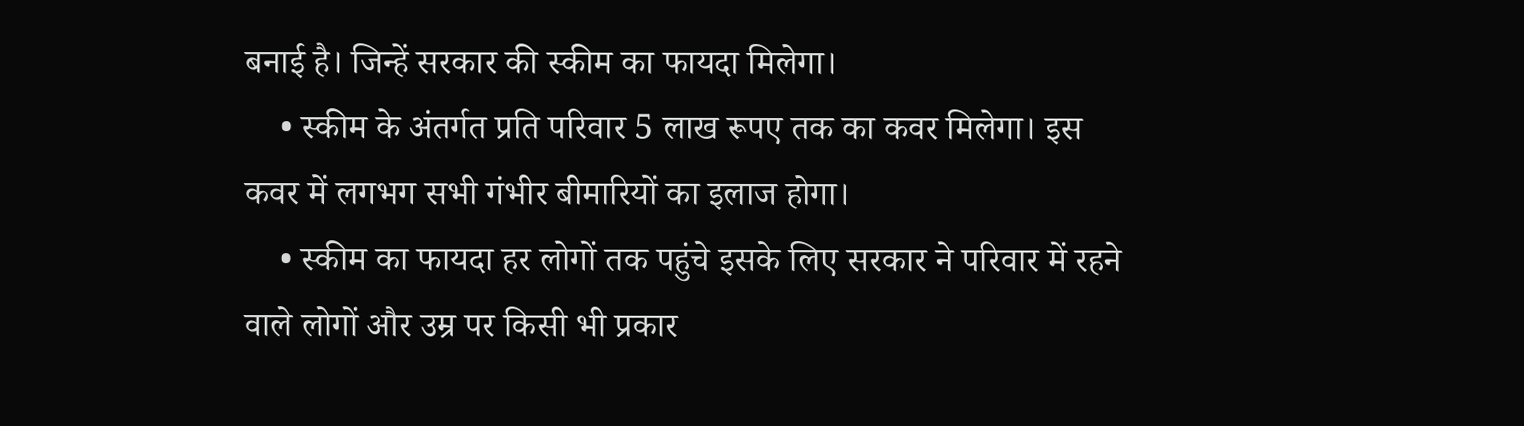बनाई है। जिन्हें सरकार की स्कीम का फायदा मिलेगा।
    • स्कीम के अंतर्गत प्रति परिवार 5 लाख रूपए तक का कवर मिलेगा। इस कवर में लगभग सभी गंभीर बीमारियों का इलाज होगा।
    • स्कीम का फायदा हर लोगों तक पहुंचे इसके लिए सरकार ने परिवार में रहने वाले लोगों और उम्र पर किसी भी प्रकार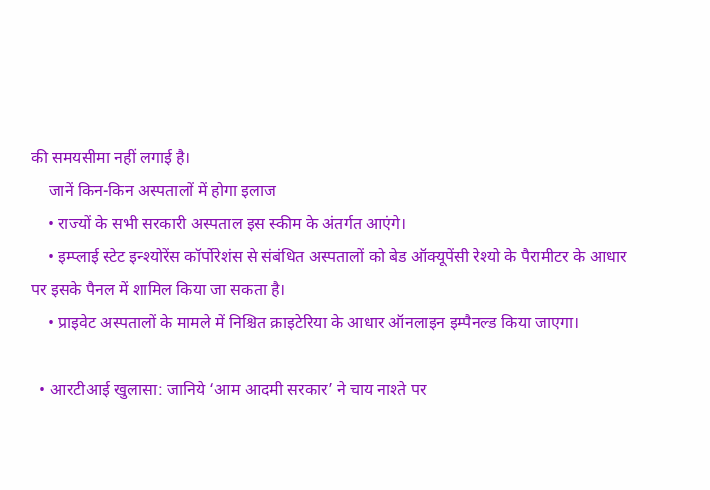की समयसीमा नहीं लगाई है।
    जानें किन-किन अस्पतालों में होगा इलाज
    • राज्यों के सभी सरकारी अस्पताल इस स्कीम के अंतर्गत आएंगे।
    • इम्प्लाई स्टेट इन्श्योरेंस कॉर्पोरेशंस से संबंधित अस्पतालों को बेड ऑक्यूपेंसी रेश्यो के पैरामीटर के आधार पर इसके पैनल में शामिल किया जा सकता है।
    • प्राइवेट अस्पतालों के मामले में निश्चित क्राइटेरिया के आधार ऑनलाइन इम्पैनल्ड किया जाएगा।

  • आरटीआई खुलासा: जानिये ‘आम आदमी सरकार’ ने चाय नाश्ते पर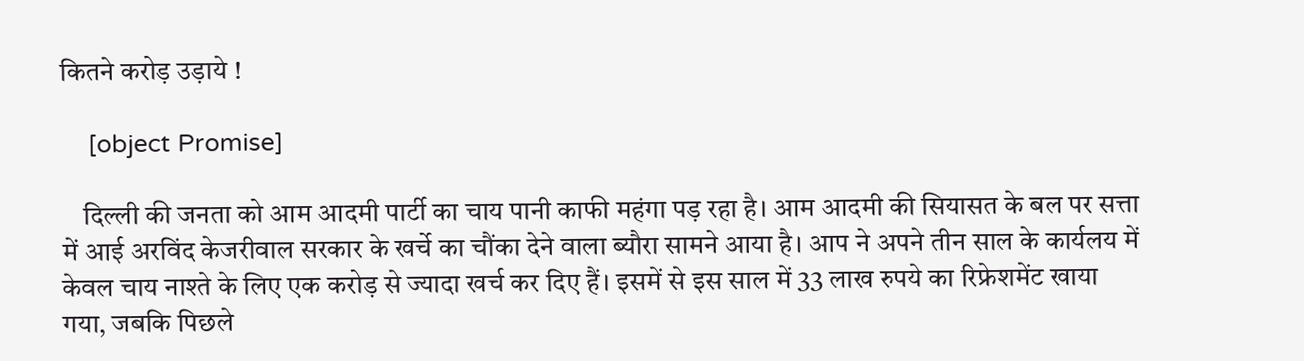कितने करोड़ उड़ाये !

    [object Promise]

    दिल्ली की जनता को आम आदमी पार्टी का चाय पानी काफी महंगा पड़ रहा है। आम आदमी की सियासत के बल पर सत्ता में आई अरविंद केजरीवाल सरकार के खर्चे का चौंका देने वाला ब्यौरा सामने आया है। आप ने अपने तीन साल के कार्यलय में केवल चाय नाश्ते के लिए एक करोड़ से ज्यादा खर्च कर दिए हैं। इसमें से इस साल में 33 लाख रुपये का रिफ्रेशमेंट खाया गया, जबकि पिछले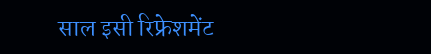साल इसी रिफ्रेशमेंट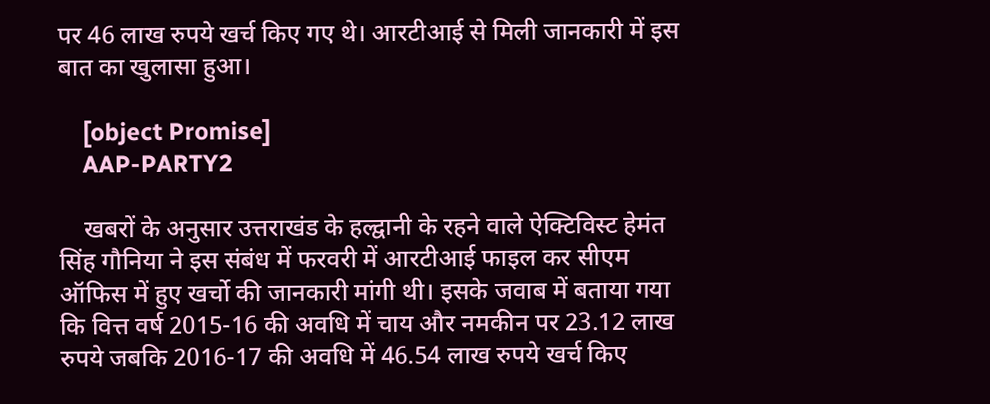पर 46 लाख रुपये खर्च किए गए थे। आरटीआई से मिली जानकारी में इस बात का खुलासा हुआ।

    [object Promise]
    AAP-PARTY2

    खबरों के अनुसार उत्तराखंड के हल्द्वानी के रहने वाले ऐक्टिविस्ट हेमंत सिंह गौनिया ने इस संबंध में फरवरी में आरटीआई फाइल कर सीएम ऑफिस में हुए खर्चो की जानकारी मांगी थी। इसके जवाब में बताया गया कि वित्त वर्ष 2015-16 की अवधि में चाय और नमकीन पर 23.12 लाख रुपये जबकि 2016-17 की अवधि में 46.54 लाख रुपये खर्च किए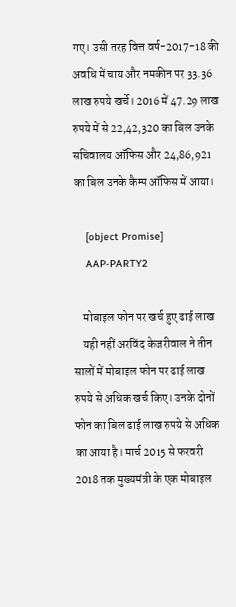गए। उसी तरह वित्त वर्ष-2017-18 की अवधि में चाय और नमकीन पर 33.36 लाख रुपये खर्चे। 2016 में 47.29 लाख रुपये में से 22,42,320 का बिल उनके सचिवालय ऑफिस और 24,86,921 का बिल उनके कैम्प ऑफिस में आया।

    [object Promise]
    AAP-PARTY2

    मोबाइल फोन पर खर्च हुए ढाई लाख
    यही नहीं अरविंद केजरीवाल ने तीन सालों में मोबाइल फोन पर ढाई लाख रुपये से अधिक खर्च किए। उनके दोनों फोन का बिल ढाई लाख रुपये से अधिक का आया है। मार्च 2015 से फरवरी 2018 तक मुख्यमंत्री के एक मोबाइल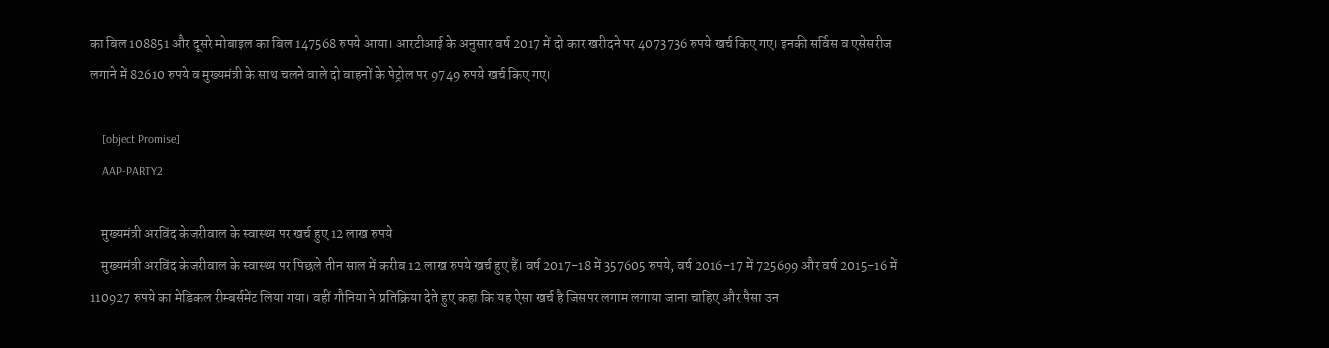का बिल 108851 और दूसरे मोबाइल का बिल 147568 रुपये आया। आरटीआई के अनुसार वर्ष 2017 में दो कार खरीदने पर 4073736 रुपये खर्च किए गए। इनकी सर्विस व एसेसरीज लगाने में 82610 रुपये व मुख्यमंत्री के साथ चलने वाले दो वाहनों के पेट्रोल पर 9749 रुपये खर्च किए गए।

    [object Promise]
    AAP-PARTY2

    मुख्यमंत्री अरविंद केजरीवाल के स्वास्थ्य पर खर्च हुए 12 लाख रुपये
    मुख्यमंत्री अरविंद केजरीवाल के स्वास्थ्य पर पिछले तीन साल में करीब 12 लाख रुपये खर्च हुए हैं। वर्ष 2017-18 में 357605 रुपये, वर्ष 2016-17 में 725699 और वर्ष 2015-16 में 110927 रुपये का मेडिकल रीम्बर्समेंट लिया गया। वहीं गौनिया ने प्रतिक्रिया देते हुए कहा कि यह ऐसा खर्च है जिसपर लगाम लगाया जाना चाहिए और पैसा उन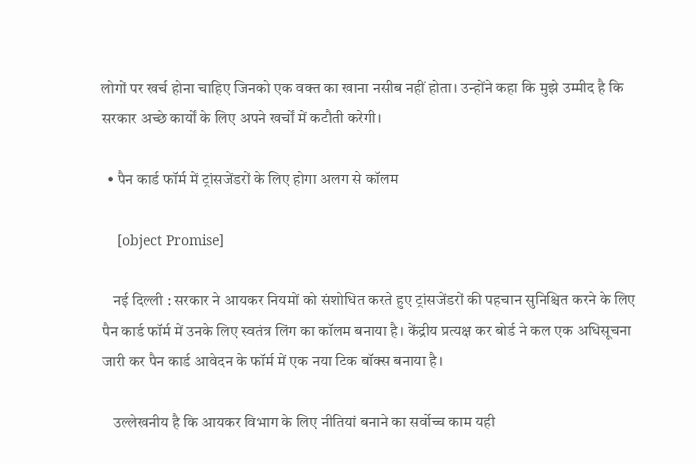लोगों पर खर्च होना चाहिए जिनको एक वक्त का खाना नसीब नहीं होता। उन्होंने कहा कि मुझे उम्मीद है कि सरकार अच्छे कार्यों के लिए अपने खर्चों में कटौती करेगी।

  • पैन कार्ड फॉर्म में ट्रांसजेंडरों के लिए होगा अलग से कॉलम

    [object Promise]

    नई दिल्ली : सरकार ने आयकर नियमों को संशोधित करते हुए ट्रांसजेंडरों की पहचान सुनिश्चित करने के लिए पैन कार्ड फॉर्म में उनके लिए स्वतंत्र लिंग का कॉलम बनाया है। केंद्रीय प्रत्यक्ष कर बोर्ड ने कल एक अधिसूचना जारी कर पैन कार्ड आवेदन के फॉर्म में एक नया टिक बॉक्स बनाया है।

    उल्लेखनीय है कि आयकर विभाग के लिए नीतियां बनाने का सर्वोच्च काम यही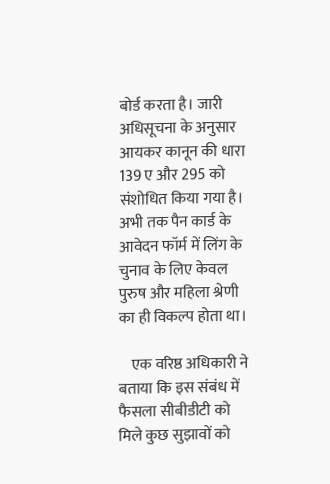बोर्ड करता है। जारी अधिसूचना के अनुसार आयकर कानून की धारा 139 ए और 295 को संशोधित किया गया है। अभी तक पैन कार्ड के आवेदन फॉर्म में लिंग के चुनाव के लिए केवल पुरुष और महिला श्रेणी का ही विकल्प होता था।

    एक वरिष्ठ अधिकारी ने बताया कि इस संबंध में फैसला सीबीडीटी को मिले कुछ सुझावों को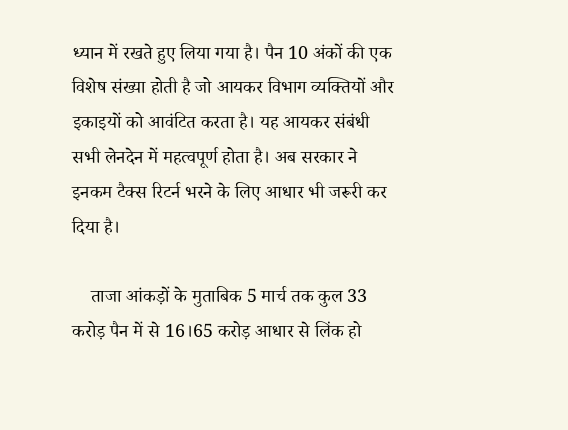ध्यान में रखते हुए लिया गया है। पैन 10 अंकों की एक विशेष संख्या होती है जो आयकर विभाग व्यक्तियों और इकाइयों को आवंटित करता है। यह आयकर संबंधी सभी लेनदेन में महत्वपूर्ण होता है। अब सरकार ने इनकम टैक्स रिटर्न भरने के लिए आधार भी जरूरी कर दिया है।

    ताजा आंकड़ों के मुताबिक 5 मार्च तक कुल 33 करोड़ पैन में से 16।65 करोड़ आधार से लिंक हो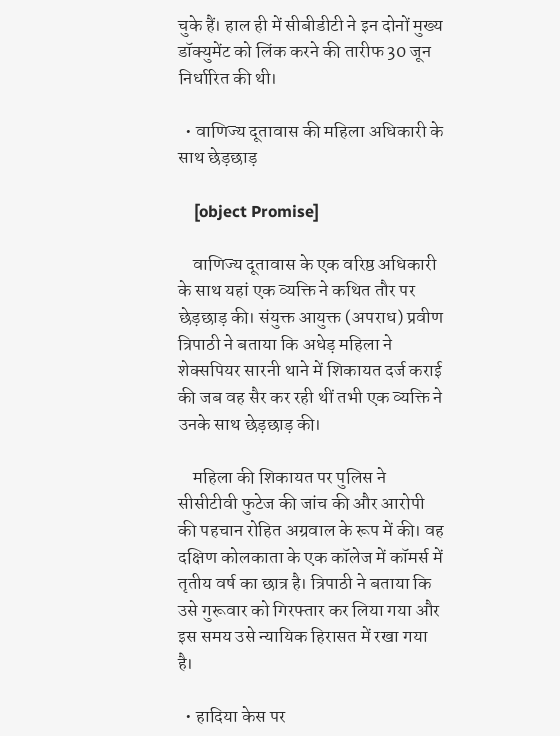चुके हैं। हाल ही में सीबीडीटी ने इन दोनों मुख्य डॉक्युमेंट को लिंक करने की तारीफ 30 जून निर्धारित की थी।

  • वाणिज्य दूतावास की महिला अधिकारी के साथ छेड़छाड़

    [object Promise]

    वाणिज्य दूतावास के एक वरिष्ठ अधिकारी के साथ यहां एक व्यक्ति ने कथित तौर पर छेड़छाड़ की। संयुक्त आयुक्त (अपराध) प्रवीण त्रिपाठी ने बताया कि अधेड़ महिला ने शेक्सपियर सारनी थाने में शिकायत दर्ज कराई की जब वह सैर कर रही थीं तभी एक व्यक्ति ने उनके साथ छेड़छाड़ की।

    महिला की शिकायत पर पुलिस ने सीसीटीवी फुटेज की जांच की और आरोपी की पहचान रोहित अग्रवाल के रूप में की। वह दक्षिण कोलकाता के एक कॉलेज में कॉमर्स में तृतीय वर्ष का छात्र है। त्रिपाठी ने बताया कि उसे गुरूवार को गिरफ्तार कर लिया गया और इस समय उसे न्यायिक हिरासत में रखा गया है।

  • हादिया केस पर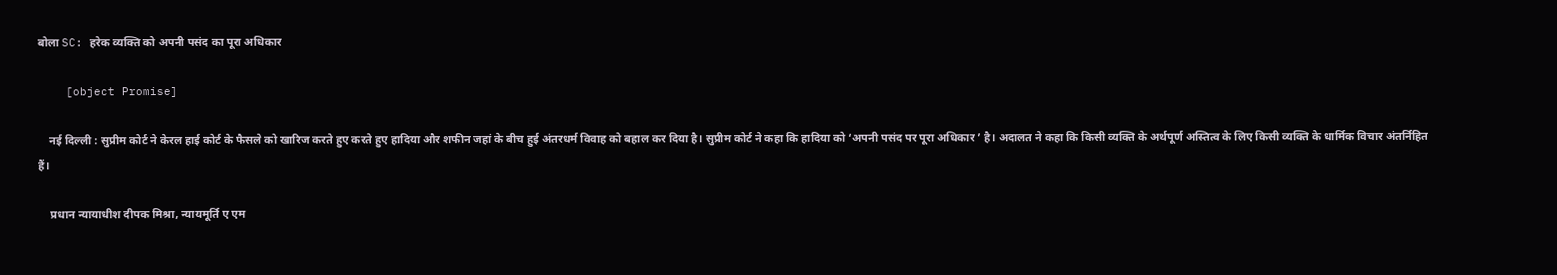बोला SC: हरेक व्यक्ति को अपनी पसंद का पूरा अधिकार

    [object Promise]

    नई दिल्ली : सुप्रीम कोर्ट ने केरल हाई कोर्ट के फैसले को खारिज करते हुए करते हुए हादिया और शफीन जहां के बीच हुई अंतरधर्म विवाह को बहाल कर दिया है। सुप्रीम कोर्ट ने कहा कि हादिया को ‘अपनी पसंद पर पूरा अधिकार ’ है। अदालत ने कहा कि किसी व्यक्ति के अर्थपूर्ण अस्तित्व के लिए किसी व्यक्ति के धार्मिक विचार अंतर्निहित हैं।

    प्रधान न्यायाधीश दीपक मिश्रा, न्यायमूर्ति ए एम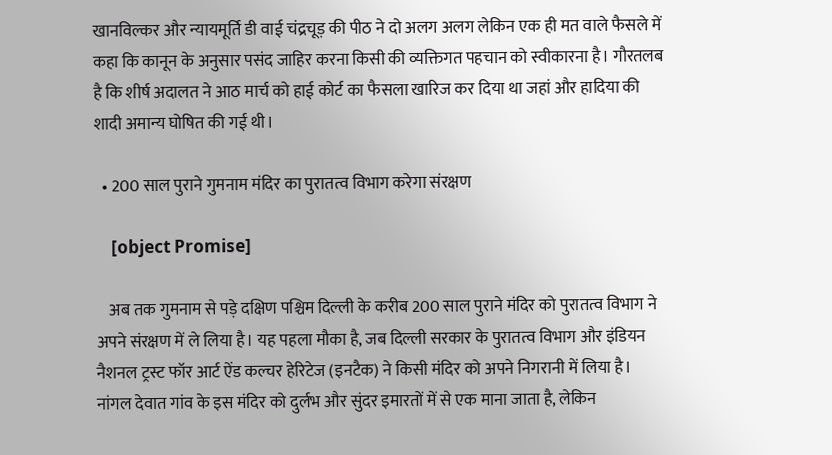खानविल्कर और न्यायमूर्ति डी वाई चंद्रचूड़ की पीठ ने दो अलग अलग लेकिन एक ही मत वाले फैसले में कहा कि कानून के अनुसार पसंद जाहिर करना किसी की व्यक्तिगत पहचान को स्वीकारना है। गौरतलब है कि शीर्ष अदालत ने आठ मार्च को हाई कोर्ट का फैसला खारिज कर दिया था जहां और हादिया की शादी अमान्य घोषित की गई थी।

  • 200 साल पुराने गुमनाम मंदिर का पुरातत्व विभाग करेगा संरक्षण

    [object Promise]

    अब तक गुमनाम से पड़े दक्षिण पश्चिम दिल्ली के करीब 200 साल पुराने मंदिर को पुरातत्व विभाग ने अपने संरक्षण में ले लिया है। यह पहला मौका है, जब दिल्ली सरकार के पुरातत्व विभाग और इंडियन नैशनल ट्रस्ट फॉर आर्ट ऐंड कल्चर हेरिटेज (इनटैक) ने किसी मंदिर को अपने निगरानी में लिया है। नांगल देवात गांव के इस मंदिर को दुर्लभ और सुंदर इमारतों में से एक माना जाता है, लेकिन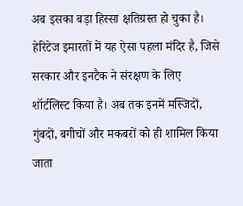अब इसका बड़ा हिस्सा क्षतिग्रस्त हो चुका है। हेरिटेज इमारतों में यह ऐसा पहला मंदिर है, जिसे सरकार और इनटैक ने संरक्षण के लिए शॉर्टलिस्ट किया है। अब तक इनमें मस्जिदों, गुंबदों, बगीचों और मकबरों को ही शामिल किया जाता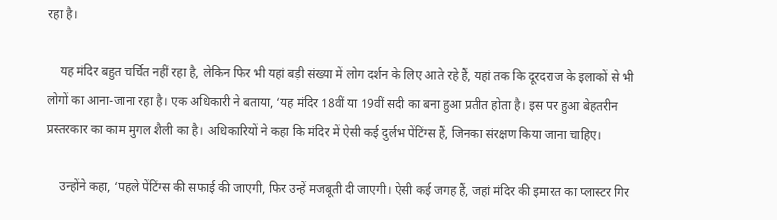रहा है।

    यह मंदिर बहुत चर्चित नहीं रहा है, लेकिन फिर भी यहां बड़ी संख्या में लोग दर्शन के लिए आते रहे हैं, यहां तक कि दूरदराज के इलाकों से भी लोगों का आना-जाना रहा है। एक अधिकारी ने बताया, ‘यह मंदिर 18वीं या 19वीं सदी का बना हुआ प्रतीत होता है। इस पर हुआ बेहतरीन प्रस्तरकार का काम मुगल शैली का है। अधिकारियों ने कहा कि मंदिर में ऐसी कई दुर्लभ पेंटिंग्स हैं, जिनका संरक्षण किया जाना चाहिए।

    उन्होंने कहा, ‘पहले पेंटिंग्स की सफाई की जाएगी, फिर उन्हें मजबूती दी जाएगी। ऐसी कई जगह हैं, जहां मंदिर की इमारत का प्लास्टर गिर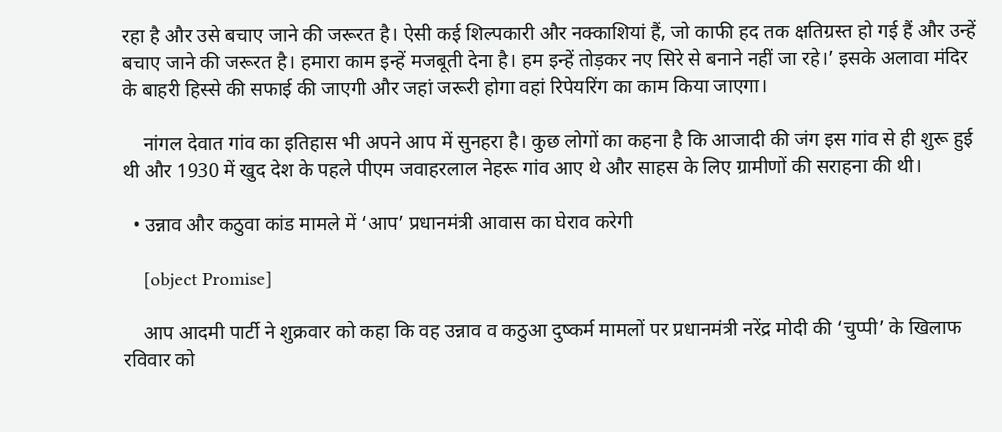रहा है और उसे बचाए जाने की जरूरत है। ऐसी कई शिल्पकारी और नक्काशियां हैं, जो काफी हद तक क्षतिग्रस्त हो गई हैं और उन्हें बचाए जाने की जरूरत है। हमारा काम इन्हें मजबूती देना है। हम इन्हें तोड़कर नए सिरे से बनाने नहीं जा रहे।’ इसके अलावा मंदिर के बाहरी हिस्से की सफाई की जाएगी और जहां जरूरी होगा वहां रिपेयरिंग का काम किया जाएगा।

    नांगल देवात गांव का इतिहास भी अपने आप में सुनहरा है। कुछ लोगों का कहना है कि आजादी की जंग इस गांव से ही शुरू हुई थी और 1930 में खुद देश के पहले पीएम जवाहरलाल नेहरू गांव आए थे और साहस के लिए ग्रामीणों की सराहना की थी।

  • उन्नाव और कठुवा कांड मामले में ‘आप’ प्रधानमंत्री आवास का घेराव करेगी

    [object Promise]

    आप आदमी पार्टी ने शुक्रवार को कहा कि वह उन्नाव व कठुआ दुष्कर्म मामलों पर प्रधानमंत्री नरेंद्र मोदी की ‘चुप्पी’ के खिलाफ रविवार को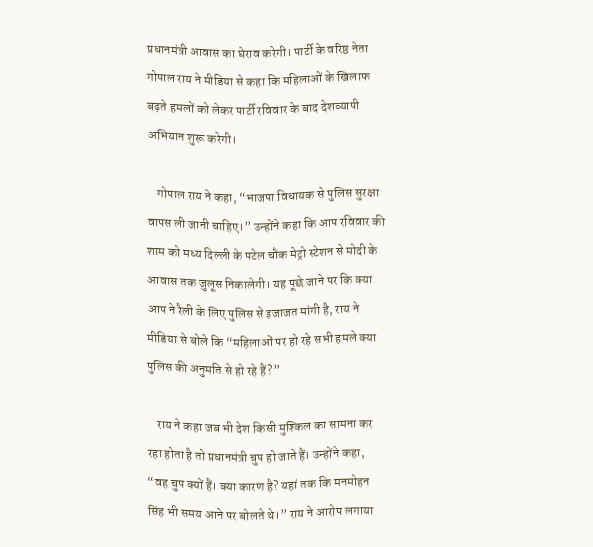प्रधानमंत्री आवास का घेराव करेगी। पार्टी के वरिष्ठ नेता गोपाल राय ने मीडिया से कहा कि महिलाओं के खिलाफ बढ़ते हमलों को लेकर पार्टी रविवार के बाद देशव्यापी अभियान शुरू करेगी।

    गोपाल राय ने कहा, “भाजपा विधायक से पुलिस सुरक्षा वापस ली जानी चाहिए।” उन्होंने कहा कि आप रविवार की शाम को मध्य दिल्ली के पटेल चौक मेट्रो स्टेशन से मोदी के आवास तक जुलूस निकालेगी। यह पूछे जाने पर कि क्या आप ने रैली के लिए पुलिस से इजाजत मांगी है, राय ने मीडिया से बोले कि “महिलाओं पर हो रहे सभी हमले क्या पुलिस की अनुमति से हो रहे हैं?”

    राय ने कहा जब भी देश किसी मुश्किल का सामना कर रहा होता है तो प्रधानमंत्री चुप हो जाते हैं। उन्होंने कहा, “वह चुप क्यों हैं। क्या कारण है? यहां तक कि मनमोहन सिंह भी समय आने पर बोलते थे।” राय ने आरोप लगाया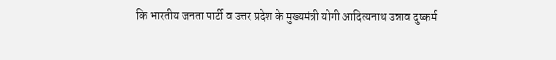कि भारतीय जनता पार्टी व उत्तर प्रदेश के मुख्यमंत्री योगी आदित्यनाथ उन्नाव दुष्कर्म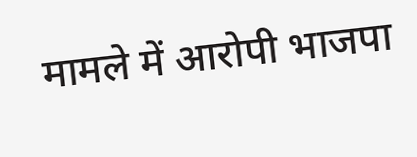मामले में आरोपी भाजपा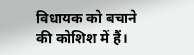विधायक को बचाने की कोशिश में हैं।